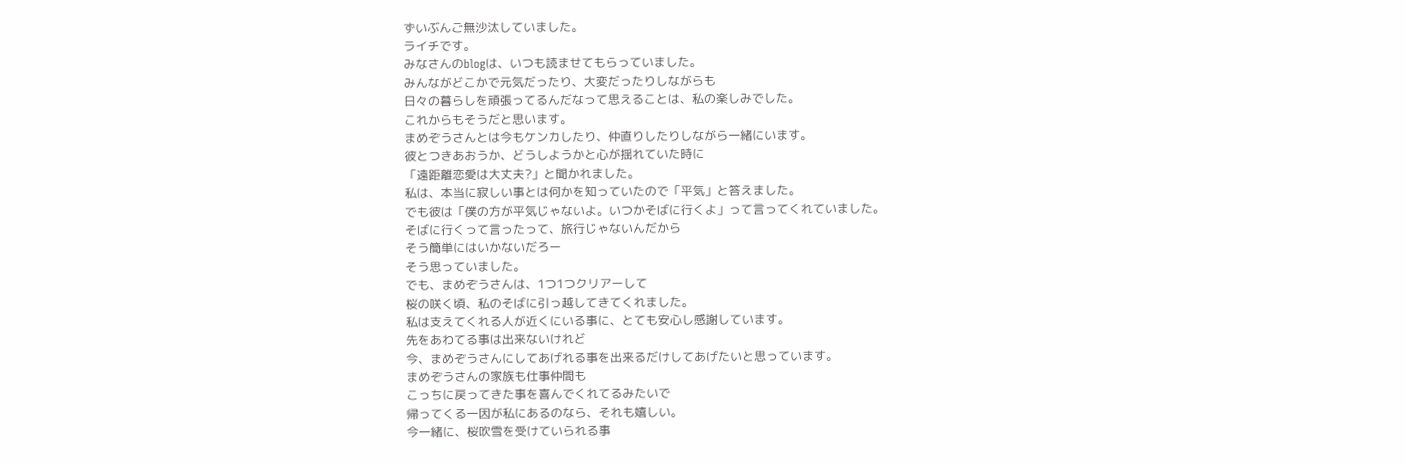ずいぶんご無沙汰していました。
ライチです。
みなさんのblogは、いつも読ませてもらっていました。
みんながどこかで元気だったり、大変だったりしながらも
日々の暮らしを頑張ってるんだなって思えることは、私の楽しみでした。
これからもそうだと思います。
まめぞうさんとは今もケンカしたり、仲直りしたりしながら一緒にいます。
彼とつきあおうか、どうしようかと心が揺れていた時に
「遠距離恋愛は大丈夫?」と聞かれました。
私は、本当に寂しい事とは何かを知っていたので「平気」と答えました。
でも彼は「僕の方が平気じゃないよ。いつかそばに行くよ」って言ってくれていました。
そばに行くって言ったって、旅行じゃないんだから
そう簡単にはいかないだろー
そう思っていました。
でも、まめぞうさんは、1つ1つクリアーして
桜の咲く頃、私のそばに引っ越してきてくれました。
私は支えてくれる人が近くにいる事に、とても安心し感謝しています。
先をあわてる事は出来ないけれど
今、まめぞうさんにしてあげれる事を出来るだけしてあげたいと思っています。
まめぞうさんの家族も仕事仲間も
こっちに戻ってきた事を喜んでくれてるみたいで
帰ってくる一因が私にあるのなら、それも嬉しい。
今一緒に、桜吹雪を受けていられる事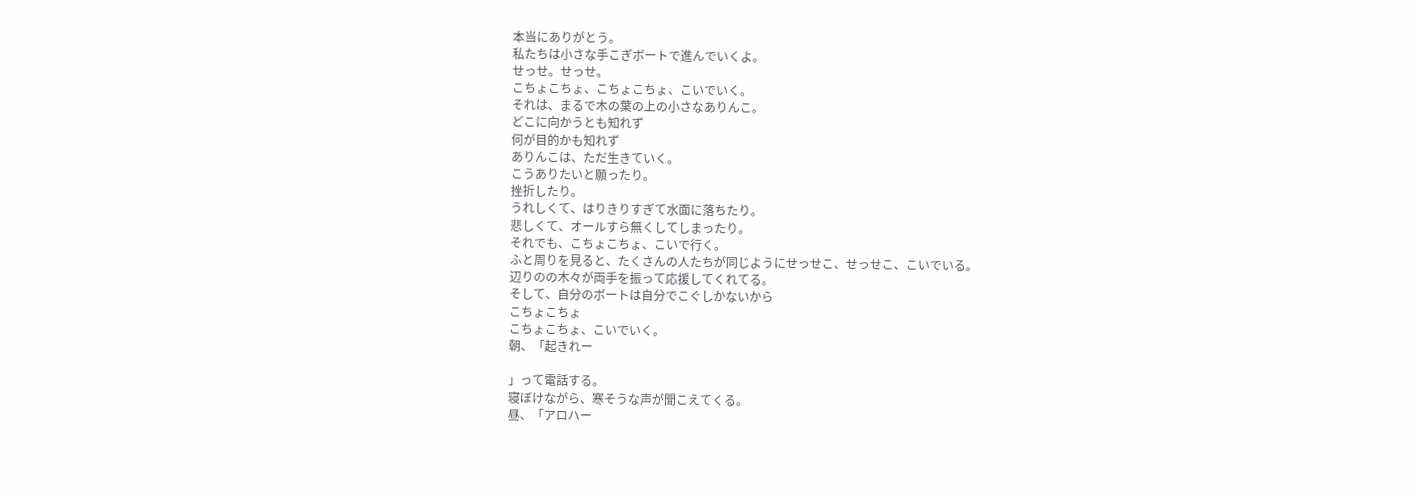本当にありがとう。
私たちは小さな手こぎボートで進んでいくよ。
せっせ。せっせ。
こちょこちょ、こちょこちょ、こいでいく。
それは、まるで木の葉の上の小さなありんこ。
どこに向かうとも知れず
何が目的かも知れず
ありんこは、ただ生きていく。
こうありたいと願ったり。
挫折したり。
うれしくて、はりきりすぎて水面に落ちたり。
悲しくて、オールすら無くしてしまったり。
それでも、こちょこちょ、こいで行く。
ふと周りを見ると、たくさんの人たちが同じようにせっせこ、せっせこ、こいでいる。
辺りのの木々が両手を振って応援してくれてる。
そして、自分のボートは自分でこぐしかないから
こちょこちょ
こちょこちょ、こいでいく。
朝、「起きれー

」って電話する。
寝ぼけながら、寒そうな声が聞こえてくる。
昼、「アロハー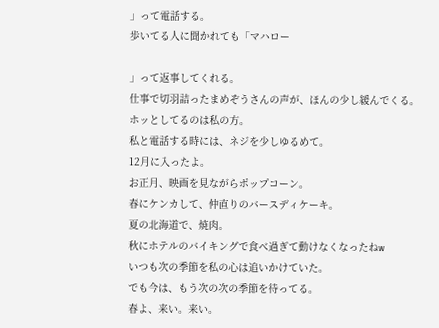」って電話する。
歩いてる人に聞かれても「マハロー

」って返事してくれる。
仕事で切羽詰ったまめぞうさんの声が、ほんの少し緩んでくる。
ホッとしてるのは私の方。
私と電話する時には、ネジを少しゆるめて。
12月に入ったよ。
お正月、映画を見ながらポップコーン。
春にケンカして、仲直りのバースディケーキ。
夏の北海道で、焼肉。
秋にホテルのバイキングで食べ過ぎて動けなくなったねw
いつも次の季節を私の心は追いかけていた。
でも今は、もう次の次の季節を待ってる。
春よ、来い。来い。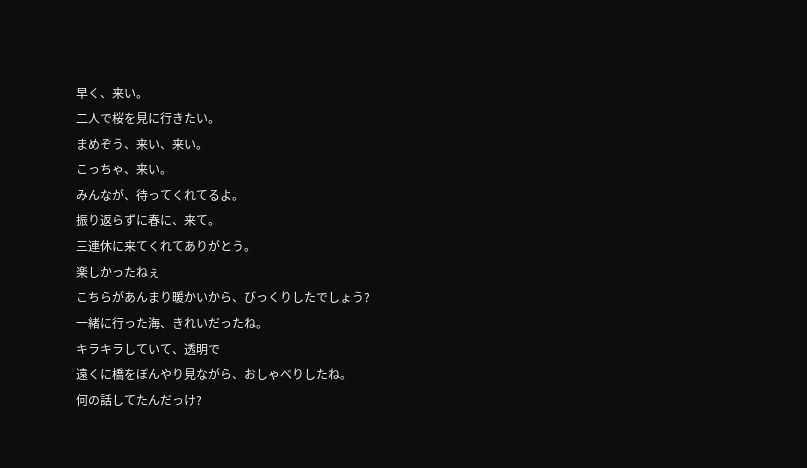早く、来い。
二人で桜を見に行きたい。
まめぞう、来い、来い。
こっちゃ、来い。
みんなが、待ってくれてるよ。
振り返らずに春に、来て。
三連休に来てくれてありがとう。
楽しかったねぇ
こちらがあんまり暖かいから、びっくりしたでしょう?
一緒に行った海、きれいだったね。
キラキラしていて、透明で
遠くに橋をぼんやり見ながら、おしゃべりしたね。
何の話してたんだっけ?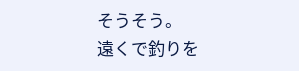そうそう。
遠くで釣りを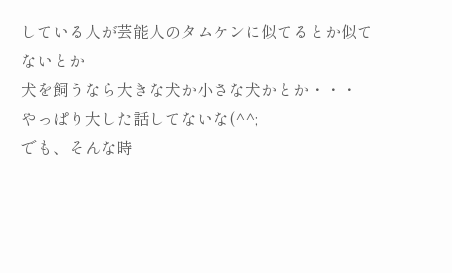している人が芸能人のタムケンに似てるとか似てないとか
犬を飼うなら大きな犬か小さな犬かとか・・・
やっぱり大した話してないな(^^;
でも、そんな時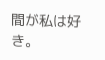間が私は好き。